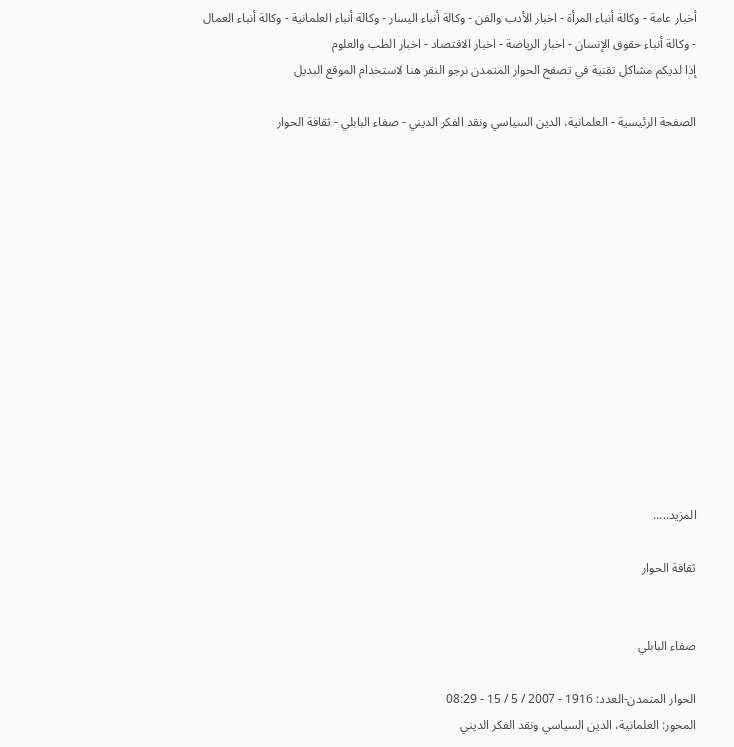أخبار عامة - وكالة أنباء المرأة - اخبار الأدب والفن - وكالة أنباء اليسار - وكالة أنباء العلمانية - وكالة أنباء العمال - وكالة أنباء حقوق الإنسان - اخبار الرياضة - اخبار الاقتصاد - اخبار الطب والعلوم
إذا لديكم مشاكل تقنية في تصفح الحوار المتمدن نرجو النقر هنا لاستخدام الموقع البديل

الصفحة الرئيسية - العلمانية، الدين السياسي ونقد الفكر الديني - صفاء البابلي - ثقافة الحوار














المزيد.....

ثقافة الحوار


صفاء البابلي

الحوار المتمدن-العدد: 1916 - 2007 / 5 / 15 - 08:29
المحور: العلمانية، الدين السياسي ونقد الفكر الديني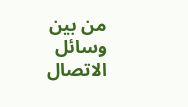من بين وسائل الاتصال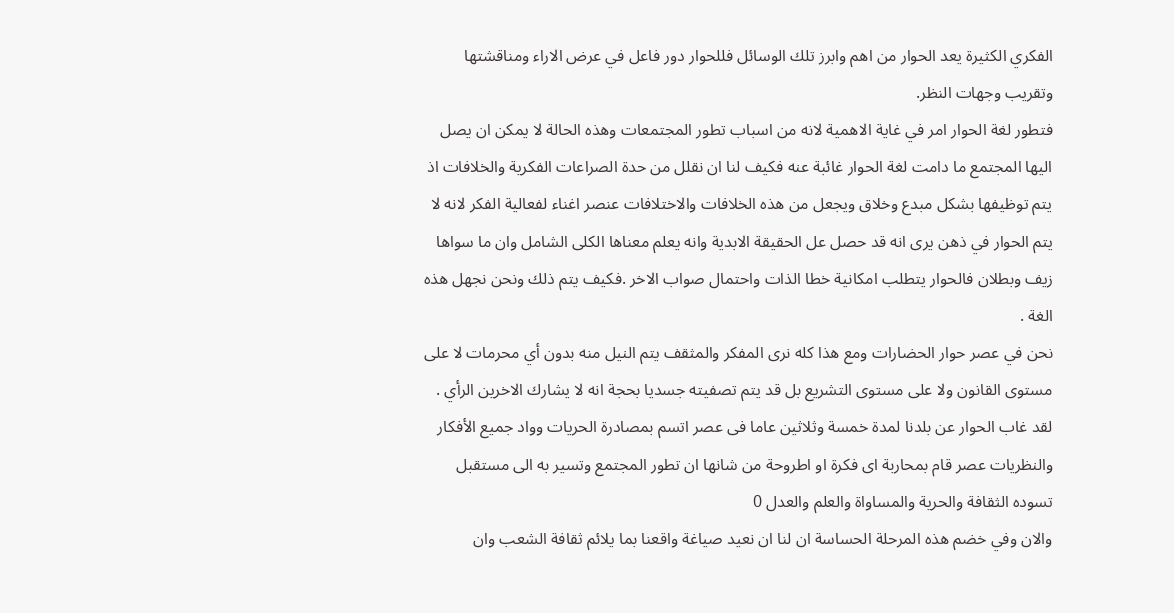الفكري الكثيرة يعد الحوار من اهم وابرز تلك الوسائل فللحوار دور فاعل في عرض الاراء ومناقشتها وتقريب وجهات النظر.
فتطور لغة الحوار امر في غاية الاهمية لانه من اسباب تطور المجتمعات وهذه الحالة لا يمكن ان يصل اليها المجتمع ما دامت لغة الحوار غائبة عنه فكيف لنا ان نقلل من حدة الصراعات الفكرية والخلافات اذ يتم توظيفها بشكل مبدع وخلاق ويجعل من هذه الخلافات والاختلافات عنصر اغناء لفعالية الفكر لانه لا يتم الحوار في ذهن يرى انه قد حصل عل الحقيقة الابدية وانه يعلم معناها الكلى الشامل وان ما سواها زيف وبطلان فالحوار يتطلب امكانية خطا الذات واحتمال صواب الاخر .فكيف يتم ذلك ونحن نجهل هذه الغة .
نحن في عصر حوار الحضارات ومع هذا كله نرى المفكر والمثقف يتم النيل منه بدون أي محرمات لا على مستوى القانون ولا على مستوى التشريع بل قد يتم تصفيته جسديا بحجة انه لا يشارك الاخرين الرأي .
لقد غاب الحوار عن بلدنا لمدة خمسة وثلاثين عاما فى عصر اتسم بمصادرة الحريات وواد جميع الأفكار والنظريات عصر قام بمحاربة اى فكرة او اطروحة من شانها ان تطور المجتمع وتسير به الى مستقبل تسوده الثقافة والحرية والمساواة والعلم والعدل 0
والان وفي خضم هذه المرحلة الحساسة ان لنا ان نعيد صياغة واقعنا بما يلائم ثقافة الشعب وان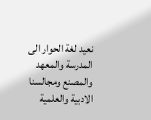نعيد لغة الحوار الى المدرسة والمعهد والمصنع ومجالسنا الادبية والعلمية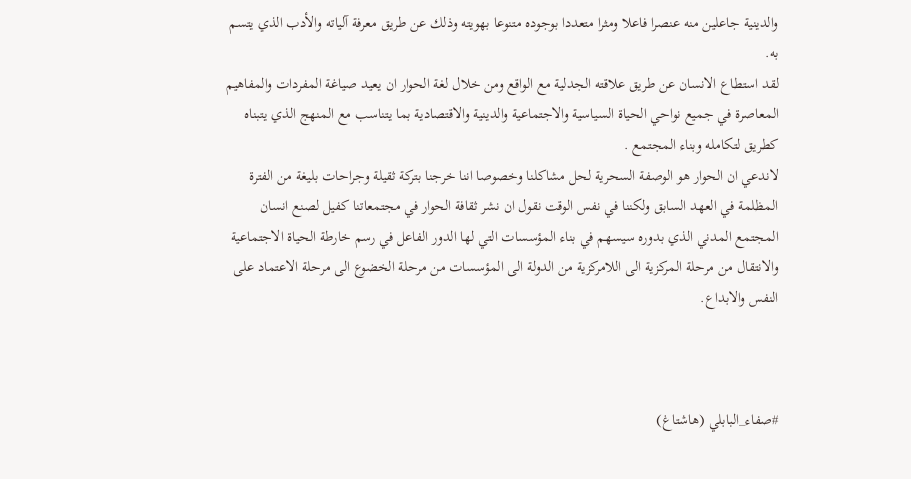والدينية جاعلين منه عنصرا فاعلا ومثرا متعددا بوجوده متنوعا بهويته وذلك عن طريق معرفة آلياته والأدب الذي يتسم به.
لقد استطاع الانسان عن طريق علاقته الجدلية مع الواقع ومن خلال لغة الحوار ان يعيد صياغة المفردات والمفاهيم المعاصرة في جميع نواحي الحياة السياسية والاجتماعية والدينية والاقتصادية بما يتناسب مع المنهج الذي يتبناه كطريق لتكامله وبناء المجتمع .
لاندعي ان الحوار هو الوصفة السحرية لحل مشاكلنا وخصوصا اننا خرجنا بتركة ثقيلة وجراحات بليغة من الفترة المظلمة في العهد السابق ولكننا في نفس الوقت نقول ان نشر ثقافة الحوار في مجتمعاتنا كفيل لصنع انسان المجتمع المدني الذي بدوره سيسهم في بناء المؤسسات التي لها الدور الفاعل في رسم خارطة الحياة الاجتماعية والانتقال من مرحلة المركزية الى اللامركزية من الدولة الى المؤسسات من مرحلة الخضوع الى مرحلة الاعتماد على النفس والابداع.



#صفاء_البابلي (هاشتاغ)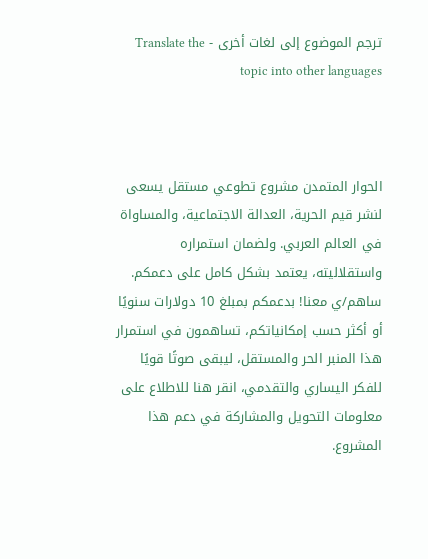ترجم الموضوع إلى لغات أخرى - Translate the topic into other languages



الحوار المتمدن مشروع تطوعي مستقل يسعى لنشر قيم الحرية، العدالة الاجتماعية، والمساواة في العالم العربي. ولضمان استمراره واستقلاليته، يعتمد بشكل كامل على دعمكم. ساهم/ي معنا! بدعمكم بمبلغ 10 دولارات سنويًا أو أكثر حسب إمكانياتكم، تساهمون في استمرار هذا المنبر الحر والمستقل، ليبقى صوتًا قويًا للفكر اليساري والتقدمي، انقر هنا للاطلاع على معلومات التحويل والمشاركة في دعم هذا المشروع.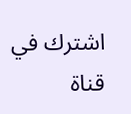اشترك في قناة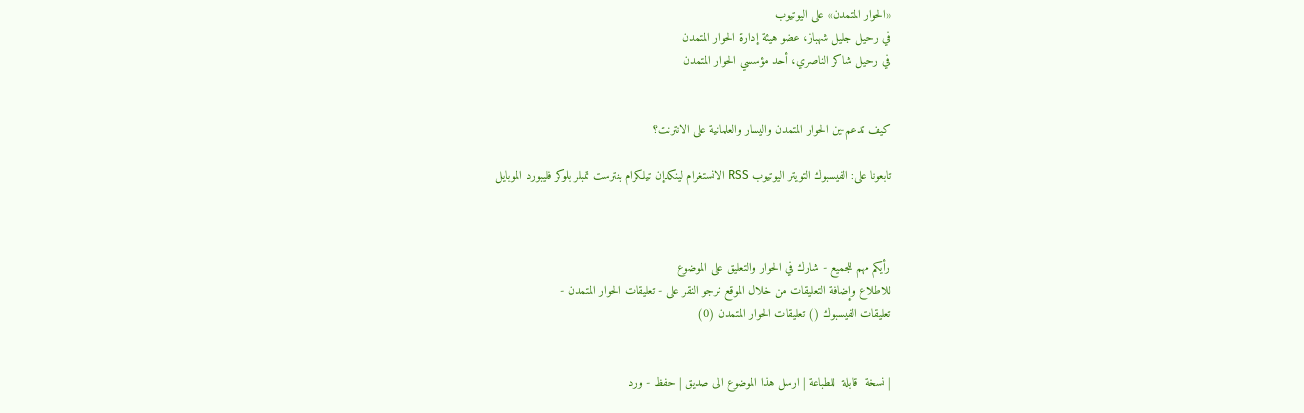«الحوار المتمدن» على اليوتيوب
في رحيل جليل شهباز، عضو هيئة إدارة الحوار المتمدن
في رحيل شاكر الناصري، أحد مؤسسي الحوار المتمدن


كيف تدعم-ين الحوار المتمدن واليسار والعلمانية على الانترنت؟

تابعونا على: الفيسبوك التويتر اليوتيوب RSS الانستغرام لينكدإن تيلكرام بنترست تمبلر بلوكر فليبورد الموبايل



رأيكم مهم للجميع - شارك في الحوار والتعليق على الموضوع
للاطلاع وإضافة التعليقات من خلال الموقع نرجو النقر على - تعليقات الحوار المتمدن -
تعليقات الفيسبوك () تعليقات الحوار المتمدن (0)


| نسخة  قابلة  للطباعة | ارسل هذا الموضوع الى صديق | حفظ - ورد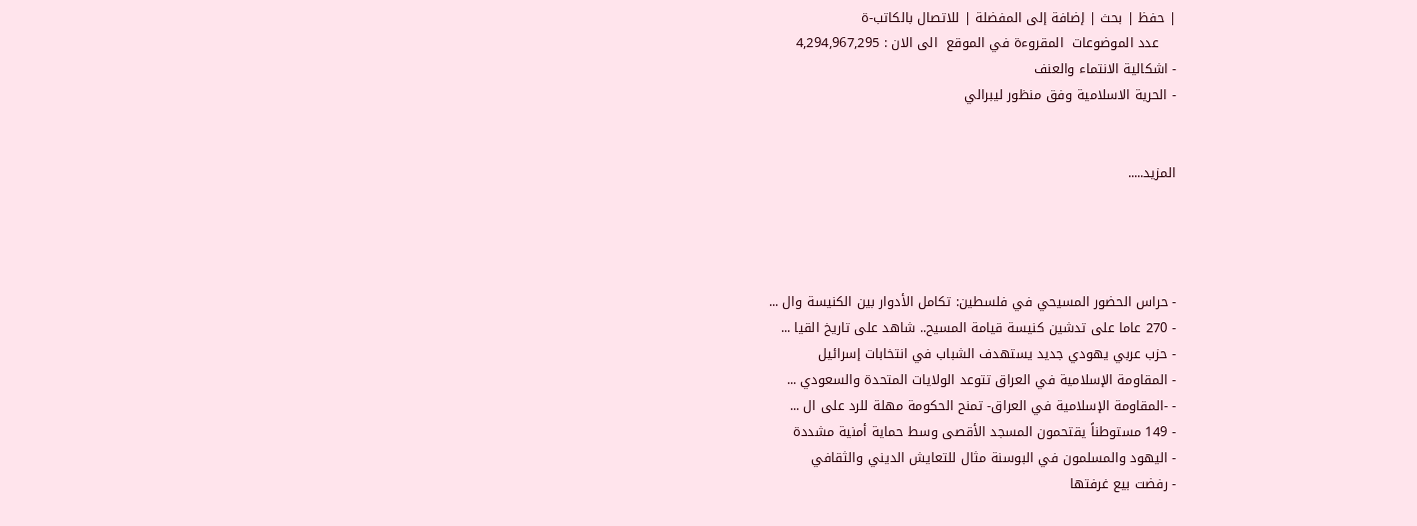| حفظ | بحث | إضافة إلى المفضلة | للاتصال بالكاتب-ة
    عدد الموضوعات  المقروءة في الموقع  الى الان : 4,294,967,295
- اشكالية الانتماء والعنف
- الحرية الاسلامية وفق منظور ليبرالي


المزيد.....




- حراس الحضور المسيحي في فلسطين: تكامل الأدوار بين الكنيسة وال ...
- 270 عاما على تدشين كنيسة قيامة المسيح.. شاهد على تاريخ القيا ...
- حزب عربي يهودي جديد يستهدف الشباب في انتخابات إسرائيل
- المقاومة الإسلامية في العراق تتوعد الولايات المتحدة والسعودي ...
- -المقاومة الإسلامية في العراق- تمنح الحكومة مهلة للرد على ال ...
- 149 مستوطناً يقتحمون المسجد الأقصى وسط حماية أمنية مشددة
- اليهود والمسلمون في البوسنة مثال للتعايش الديني والثقافي
- رفضت بيع غرفتها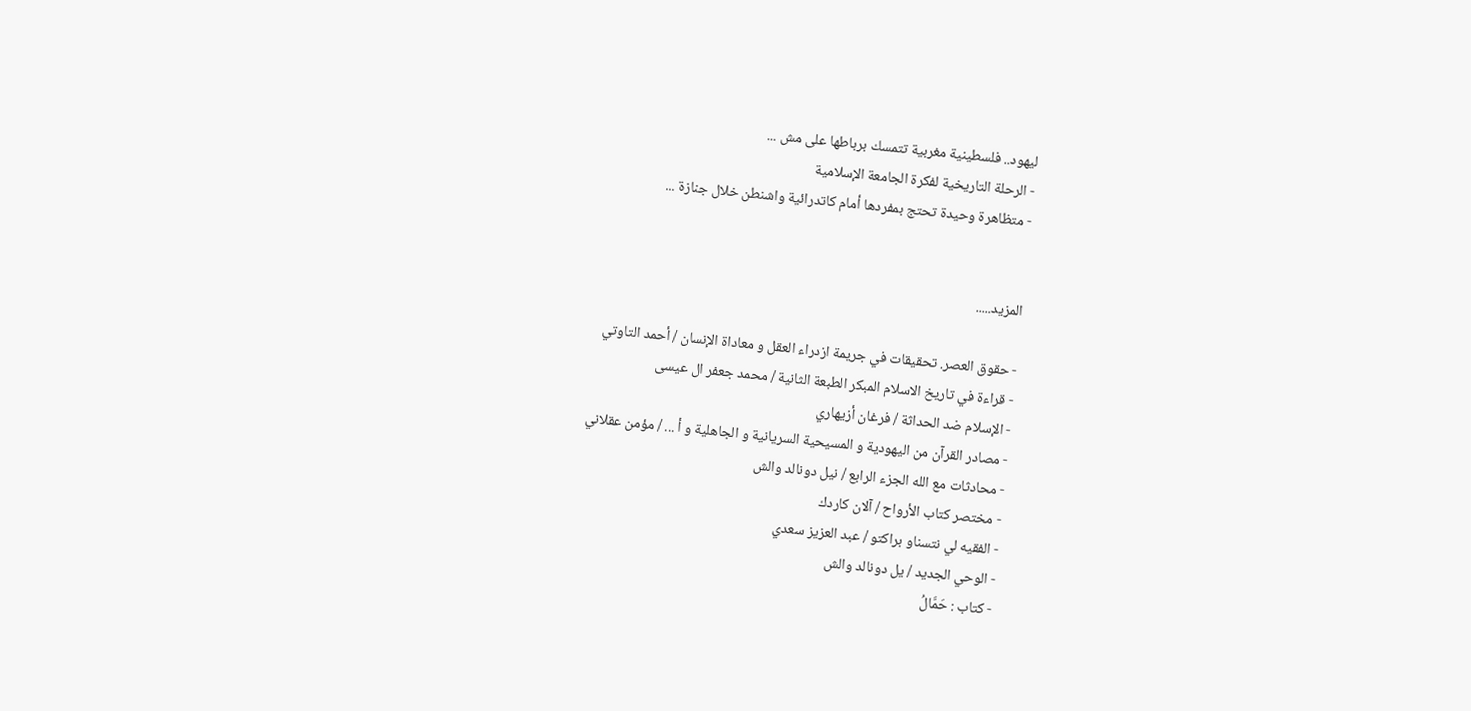ليهود.. فلسطينية مغربية تتمسك برباطها على مش ...
- الرحلة التاريخية لفكرة الجامعة الإسلامية
- متظاهرة وحيدة تحتج بمفردها أمام كاتدرائية واشنطن خلال جنازة ...


المزيد.....

- حقوق العصر. تحقيقات في جريمة ازدراء العقل و معاداة الإنسان / أحمد التاوتي
- قراءة في تاريخ الاسلام المبكر الطبعة الثانية / محمد جعفر ال عيسى
- الإسلام ضد الحداثة / فرغان أزيهاري
- مصادر القرآن من اليهودية و المسيحية السريانية و الجاهلية و أ ... / مؤمن عقلاني
- محادثات مع الله الجزء الرابع / نيل دونالد والش
- مختصر كتاب الأرواح / آلان كاردك
- الفقيه لي نتسناو براكتو / عبد العزيز سعدي
- الوحي الجديد / يل دونالد والش
- كتاب : حَمَّالُ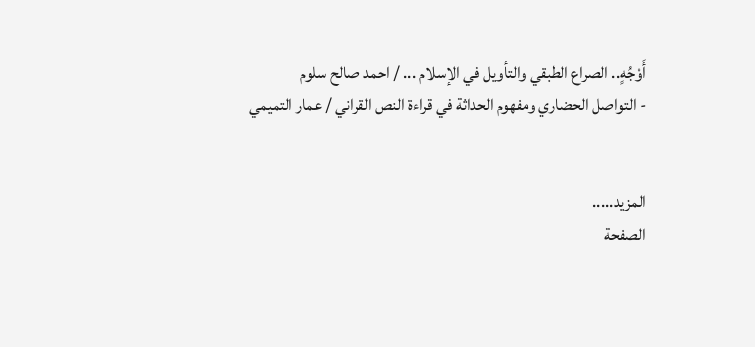أَوْجُهٍ.. الصراع الطبقي والتأويل في الإسلام ... / احمد صالح سلوم
- التواصل الحضاري ومفهوم الحداثة في قراءة النص القراني / عمار التميمي


المزيد.....
الصفحة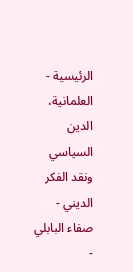الرئيسية - العلمانية، الدين السياسي ونقد الفكر الديني - صفاء البابلي -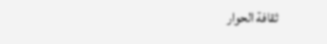ثقافة الحوار